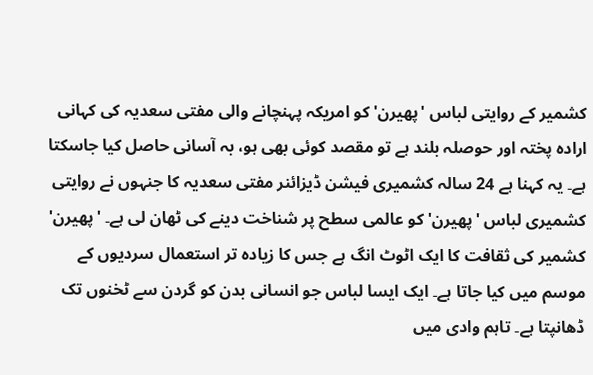کشمیر کے روایتی لباس 'پھیرن'کو امریکہ پہنچانے والی مفتی سعدیہ کی کہانی
ارادہ پختہ اور حوصلہ بلند ہے تو مقصد کوئی بھی ہو، بہ آسانی حاصل کیا جاسکتا ہے۔ یہ کہنا ہے 24 سالہ کشمیری فیشن ڈیزائنر مفتی سعدیہ کا جنہوں نے روایتی کشمیری لباس 'پھیرن' کو عالمی سطح پر شناخت دینے کی ٹھان لی ہے۔ 'پھیرن' کشمیر کی ثقافت کا ایک اٹوٹ انگ ہے جس کا زیادہ تر استعمال سردیوں کے موسم میں کیا جاتا ہے۔ ایک ایسا لباس جو انسانی بدن کو گردن سے ٹخنوں تک ڈھانپتا ہے۔ تاہم وادی میں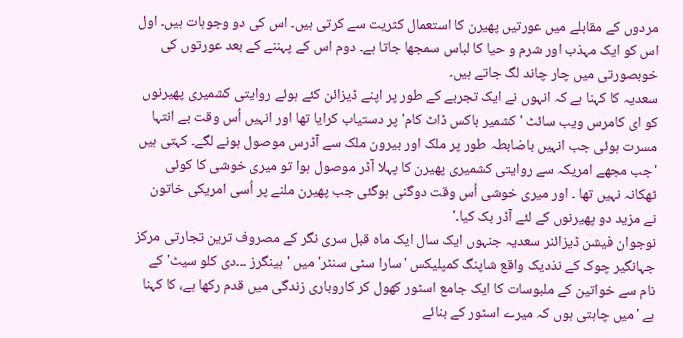مردوں کے مقابلے میں عورتیں پھیرن کا استعمال کثریت سے کرتی ہیں۔ اس کی دو وجوہات ہیں۔ اول اس کو ایک مہذب اور شرم و حیا کا لباس سمجھا جاتا ہے۔ دوم اس کے پہننے کے بعد عورتوں کی خوبصورتی میں چار چاند لگ جاتے ہیں۔
سعدیہ کا کہنا ہے کہ انہوں نے ایک تجربے کے طور پر اپنے ڈیزائن کئے ہوئے روایتی کشمیری پھیرنوں کو ای کامرس ویب سائٹ 'کشمیر باکس ڈاٹ کام' پر دستیاب کرایا تھا اور انہیں اُس وقت بے انتہا مسرت ہوئی جب انہیں باضابطہ طور پر ملک اور بیرون ملک سے آڈرس موصول ہونے لگے۔ کہتی ہیں 'جب مجھے امریکہ سے روایتی کشمیری پھیرن کا پہلا آڈر موصول ہوا تو میری خوشی کا کوئی ٹھکانہ نہیں تھا ۔ اور میری خوشی اُس وقت دوگنی ہوگئی جب پھیرن ملنے پر اُسی امریکی خاتون نے مزید دو پھیرنوں کے لئے آڈر بک کیا۔'
نوجوان فیشن ڈیزائنر سعدیہ جنہوں ایک سال ایک ماہ قبل سری نگر کے مصروف ترین تجارتی مرکز جہانگیر چوک کے نذدیک واقع شاپنگ کمپلیکس 'سارا سٹی سنٹر' میں 'ہینگرز ۔۔۔دی کلو سیٹ'کے نام سے خواتین کے ملبوسات کا ایک جامع اسٹور کھول کر کاروباری زندگی میں قدم رکھا ہے، کا کہنا ہے 'میں چاہتی ہوں کہ میرے اسٹور کے بنائے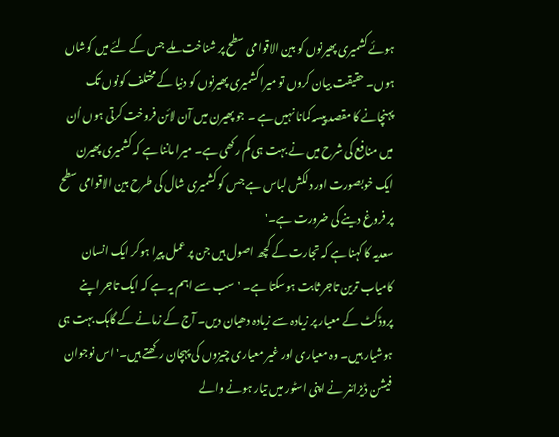ہوئے کشمیری پھیرنوں کو بین الاقوامی سطح پر شناخت ملے جس کے لئے میں کوشاں ہوں۔ حقیقت بیان کروں تو میرا کشمیری پھیرنوں کو دنیا کے مختلف کونوں تک پہنچانے کا مقصد پیسہ کمانا نہیں ہے ۔ جو پھیرن میں آن لائن فروخت کرتی ہوں اُن میں منافع کی شرح میں نے بہت ہی کم رکھی ہے۔ میرا ماننا ہے کہ کشمیری پھیرن ایک خوبصورت اور دلکش لباس ہے جس کو کشمیری شال کی طرح بین الاقوامی سطح پر فروغ دینے کی ضرورت ہے۔'
سعدیہ کا کہنا ہے کہ تجارت کے کچھ اصول ہیں جن پر عمل پیرا ہوکر ایک انسان کامیاب ترین تاجر ثابت ہوسکتا ہے۔ 'سب سے اہم یہ ہے کہ ایک تاجر اپنے پروڈکٹ کے معیار پر زیادہ سے زیادہ دھیان دیں۔ آج کے زمانے کے گاہک بہت ہی ہوشیار ہیں۔ وہ معیاری اور غیر معیاری چیزوں کی پہچان رکھتے ہیں۔' اس نوجوان فیشن ڈیزائنر نے اپنی اسٹور میں تیار ہونے والے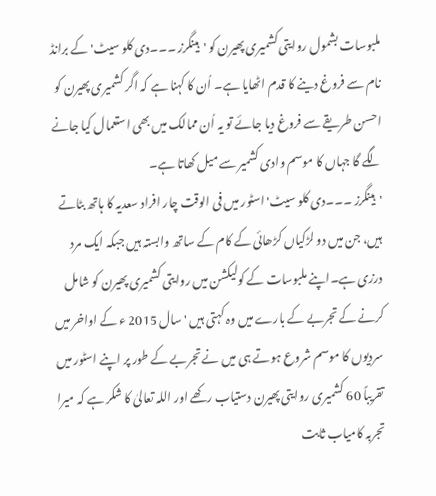ملبوسات بشمول روایتی کشمیری پھیرن کو 'ہینگرز ۔۔۔دی کلو سیٹ'کے برانڈ نام سے فروغ دینے کا قدم اٹھایا ہے۔ اُن کا کہنا ہے کہ اگر کشمیری پھیرن کو احسن طریقے سے فروغ دیا جائے تو یہ اُن ممالک میں بھی استعمال کیا جانے لگے گا جہاں کا موسم وادی کشمیر سے میل کھاتا ہے۔
'ہینگرز ۔۔۔دی کلو سیٹ' اسٹور میں فی الوقت چار افراد سعدیہ کا ہاتھ بٹاتے ہیں، جن میں دو لڑکیاں کڑھائی کے کام کے ساتھ وابستہ ہیں جبکہ ایک مرد درزی ہے۔اپنے ملبوسات کے کولیکشن میں روایتی کشمیری پھیرن کو شامل کرنے کے تجربے کے بارے میں وہ کہتی ہیں 'سال 2015 ء کے اواخر میں سردیوں کا موسم شروع ہوتے ہی میں نے تجربے کے طور پر اپنے اسٹور میں تقریباً 60 کشمیری روایتی پھیرن دستیاب رکھے اور اللہ تعالیٰ کا شکر ہے کہ میرا تجربہ کامیاب ثابت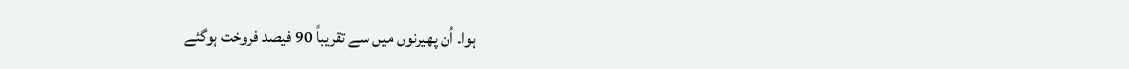ہوا۔ اُن پھیرنوں میں سے تقریباً 90 فیصد فروخت ہوگئے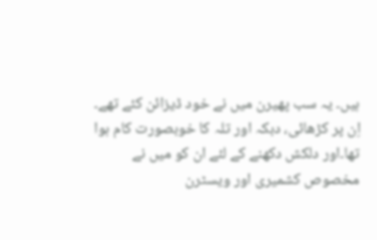ہیں۔ یہ سب پھیرن میں نے خود ڈیزائن کئے تھے۔ اِن پر کڑھائی، دبکہ اور تلہ کا خوبصورت کام ہوا تھا۔اور دلکش دکھنے کے لئے ان کو میں نے مخصوص کشمیری اور ویسٹرن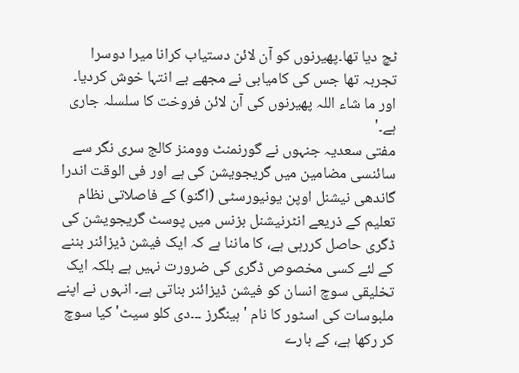ٹچ دیا تھا۔پھیرنوں کو آن لائن دستیاب کرانا میرا دوسرا تجربہ تھا جس کی کامیابی نے مجھے بے انتہا خوش کردیا۔ اور ما شاء اللہ پھیرنوں کی آن لائن فروخت کا سلسلہ جاری ہے۔'
مفتی سعدیہ جنہوں نے گورنمنٹ وومنز کالج سری نگر سے سائنسی مضامین میں گریجویشن کی ہے اور فی الوقت اندرا گاندھی نیشنل اوپن یونیورسٹی (اگنو) کے فاصلاتی نظام تعلیم کے ذریعے انٹرنیشنل بزنس میں پوسٹ گریجویشن کی ڈگری حاصل کررہی ہے، کا ماننا ہے کہ ایک فیشن ڈیزائنر بننے کے لئے کسی مخصوص ڈگری کی ضرورت نہیں ہے بلکہ ایک تخلیقی سوچ انسان کو فیشن ڈیزائنر بناتی ہے۔ انہوں نے اپنے ملبوسات کی اسٹور کا نام 'ہینگرز ۔۔۔دی کلو سیٹ' کیا سوچ کر رکھا ہے، کے بارے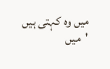میں وہ کہتی ہیں
'میں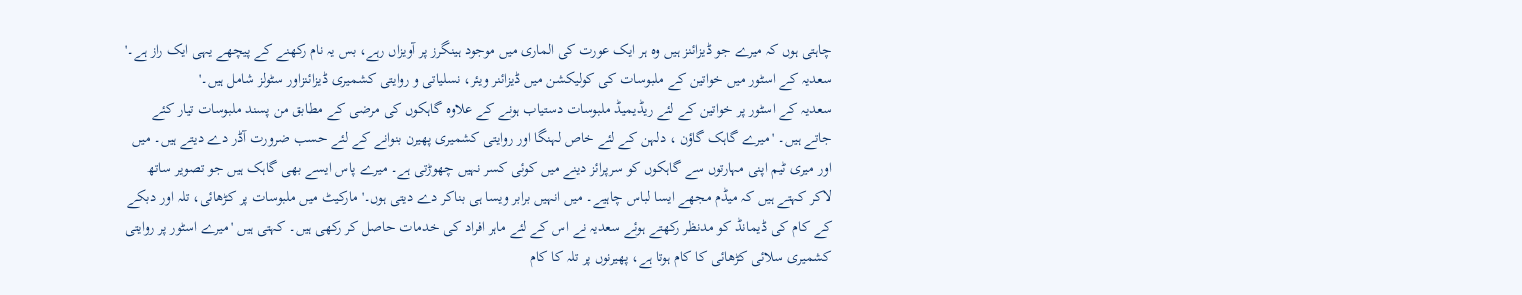چاہتی ہوں کہ میرے جو ڈیزائنز ہیں وہ ہر ایک عورت کی الماری میں موجود ہینگرز پر آویزاں رہے، بس یہ نام رکھنے کے پیچھے یہی ایک راز ہے۔' سعدیہ کے اسٹور میں خواتین کے ملبوسات کی کولیکشن میں ڈیزائنر ویئر، نسلیاتی و روایتی کشمیری ڈیزائنزاور سٹولز شامل ہیں۔'
سعدیہ کے اسٹور پر خواتین کے لئے ریڈیمیڈ ملبوسات دستیاب ہونے کے علاوہ گاہکوں کی مرضی کے مطابق من پسند ملبوسات تیار کئے جاتے ہیں۔ 'میرے گاہک گاؤن ، دلہن کے لئے خاص لہنگا اور روایتی کشمیری پھیرن بنوانے کے لئے حسب ضرورت آڈر دے دیتے ہیں۔ میں اور میری ٹیم اپنی مہارتوں سے گاہکوں کو سرپرائز دینے میں کوئی کسر نہیں چھوڑتی ہے۔ میرے پاس ایسے بھی گاہک ہیں جو تصویر ساتھ لاکر کہتے ہیں کہ میڈم مجھے ایسا لباس چاہیے۔ میں انہیں برابر ویسا ہی بناکر دے دیتی ہوں۔' مارکیٹ میں ملبوسات پر کڑھائی، تلہ اور دبکے کے کام کی ڈیمانڈ کو مدنظر رکھتے ہوئے سعدیہ نے اس کے لئے ماہر افراد کی خدمات حاصل کر رکھی ہیں۔ کہتی ہیں 'میرے اسٹور پر روایتی کشمیری سلائی کڑھائی کا کام ہوتا ہے، پھیرنوں پر تلہ کا کام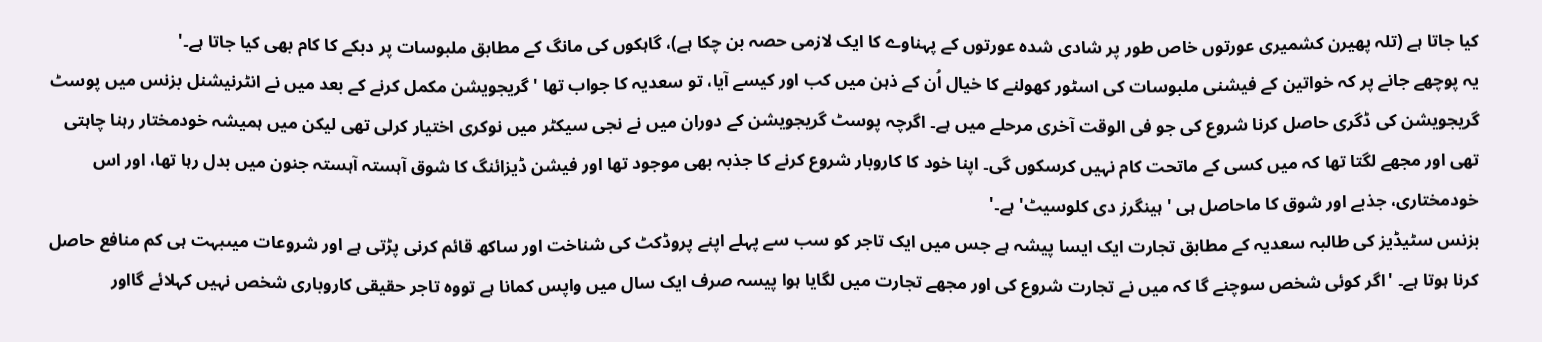کیا جاتا ہے (تلہ پھیرن کشمیری عورتوں خاص طور پر شادی شدہ عورتوں کے پہناوے کا ایک لازمی حصہ بن چکا ہے)، گاہکوں کی مانگ کے مطابق ملبوسات پر دبکے کا کام بھی کیا جاتا ہے۔'
یہ پوچھے جانے پر کہ خواتین کے فیشنی ملبوسات کی اسٹور کھولنے کا خیال اُن کے ذہن میں کب اور کیسے آیا، تو سعدیہ کا جواب تھا 'گریجویشن مکمل کرنے کے بعد میں نے انٹرنیشنل بزنس میں پوسٹ گریجویشن کی ڈگری حاصل کرنا شروع کی جو فی الوقت آخری مرحلے میں ہے۔ اگرچہ پوسٹ گریجویشن کے دوران میں نے نجی سیکٹر میں نوکری اختیار کرلی تھی لیکن میں ہمیشہ خودمختار رہنا چاہتی تھی اور مجھے لگتا تھا کہ میں کسی کے ماتحت کام نہیں کرسکوں گی۔ اپنا خود کا کاروبار شروع کرنے کا جذبہ بھی موجود تھا اور فیشن ڈیزائنگ کا شوق آہستہ آہستہ جنون میں بدل رہا تھا، اور اس خودمختاری، جذبے اور شوق کا ماحاصل ہی 'ہینگرز دی کلوسیٹ' ہے۔'
بزنس سٹیڈیز کی طالبہ سعدیہ کے مطابق تجارت ایک ایسا پیشہ ہے جس میں ایک تاجر کو سب سے پہلے اپنے پروڈکٹ کی شناخت اور ساکھ قائم کرنی پڑتی ہے اور شروعات میںبہت ہی کم منافع حاصل کرنا ہوتا ہے۔ 'اگر کوئی شخص سوچنے گا کہ میں نے تجارت شروع کی اور مجھے تجارت میں لگایا ہوا پیسہ صرف ایک سال میں واپس کمانا ہے تووہ تاجر حقیقی کاروباری شخص نہیں کہلائے گااور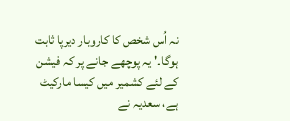نہ اُس شخص کا کاروبار دیرپا ثابت ہوگا۔' یہ پوچھے جانے پر کہ فیشن کے لئے کشمیر میں کیسا مارکیٹ ہے، سعدیہ نے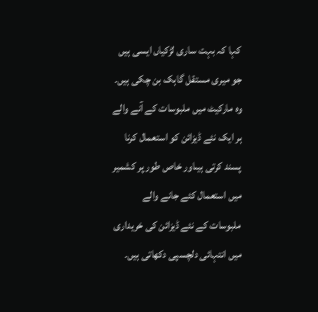کہا کہ بہت ساری لڑکیاں ایسی ہیں جو میری مستقل گاہک بن چکی ہیں۔ وہ مارکیٹ میں ملبوسات کے آنے والے ہر ایک نئے ڈیزائن کو استعمال کرنا پسند کرتی ہیںاور خاص طور پر کشمیر میں استعمال کئے جانے والے ملبوسات کے نئے ڈیزائن کی خریداری میں انتہائی دلچسپی دکھاتی ہیں۔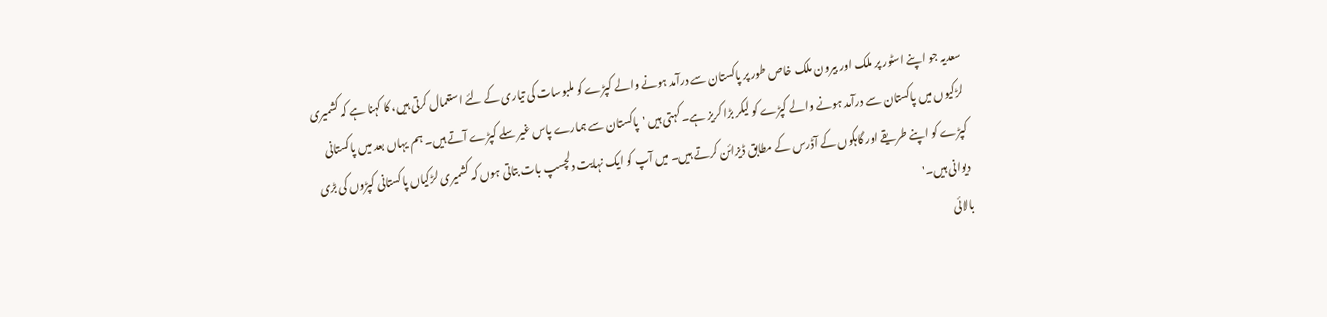سعدیہ جو اپنے اسٹور پر ملک اور بیرون ملک خاص طور پر پاکستان سے درآمد ہونے والے کپڑے کو ملبوسات کی تیاری کے لئے استعمال کرتی ہیں، کا کہنا ہے کہ کشمیری لڑکیوں میں پاکستان سے درآمد ہونے والے کپڑے کو لیکر بڑا کریز ہے۔ کہتی ہیں 'پاکستان سے ہمارے پاس غیر سلے کپڑے آتے ہیں۔ ہم یہاں بعد میں پاکستانی کپڑے کو اپنے طریقے اور گاہکوں کے آڈرس کے مطابق ڈیزائن کرتے ہیں۔ میں آپ کو ایک نہایت دلچسپ بات بتاتی ہوں کہ کشمیری لڑکیاں پاکستانی کپڑوں کی بڑی دیوانی ہیں۔'
بالائی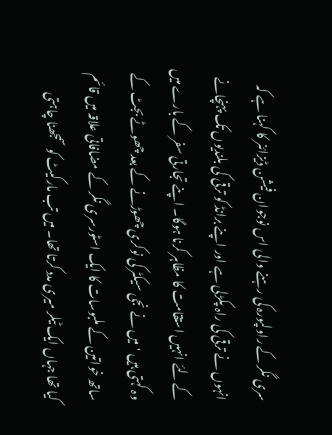سری نگر کے راولپورہ کی رہنے والی اس نوجوان فیشن ڈیزائنر کا کہنا ہے کہ انہوں نے ترقی کی راہ پکڑلی ہے اور اپنے برانڈ کو ترقی کی بلندیوں تک پہنچانے کے لئے انہیں استقامت کا مظاہر کرنا ہوگا۔ اپنے تجارتی سفر کے بارے میں وہ کہتی ہیں 'میں نے نجی سیکٹر کی نوکری چھوڑنے کے بعد چھوٹے بجٹ کے ساتھ خواتین کے ملبوسات کا ایک اسٹورسری نگر کے مضافاتی علاقہ میں قائم کیا تھا جہاں ایک ٹیلر میری مدد کرتا تھا۔ میں تب مارکیٹ کو سمجھنا چاہتی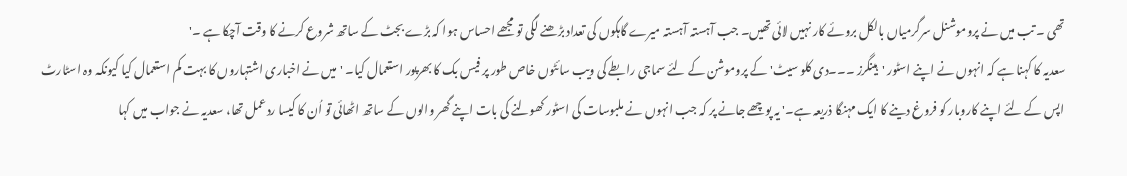تھی ۔ تب میں نے پروموشنل سرگرمیاں بالکل بروئے کار نہیں لائی تھیں۔ جب آہستہ آہستہ میرے گاہکوں کی تعداد بڑھنے لگی تو مجھے احساس ہوا کہ بڑے بجٹ کے ساتھ شروع کرنے کا وقت آچکا ہے ۔'
سعدیہ کا کہنا ہے کہ انہوں نے اپنے اسٹور 'ہینگرز ۔۔۔دی کلو سیٹ' کے پروموشن کے لئے سماجی رابطے کی ویب سائٹوں خاص طور پر فیس بک کا بھرپور استعمال کیا۔ 'میں نے اخباری اشتہاروں کا بہت کم استعمال کیا کیونکہ وہ اسٹارٹ اپس کے لئے اپنے کاروبار کو فروغ دینے کا ایک مہنگا ذریعہ ہے۔' یہ پوچھے جانے پر کہ جب انہوں نے ملبوسات کی اسٹور کھولنے کی بات اپنے گھر والوں کے ساتھ اٹھائی تو اُن کا کیسا ردعمل تھا، سعدیہ نے جواب میں کہا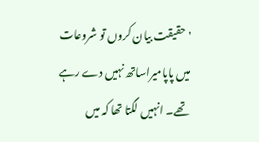'حقیقت بیان کروں تو شروعات میں پاپامیراساتھ نہیں دے رہے تھے۔ انہیں لگتا تھا کہ میں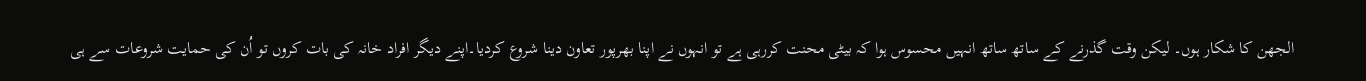الجھن کا شکار ہوں۔ لیکن وقت گذرنے کے ساتھ ساتھ انہیں محسوس ہوا کہ بیٹی محنت کررہی ہے تو انہوں نے اپنا بھرپور تعاون دینا شروع کردیا۔اپنے دیگر افراد خانہ کی بات کروں تو اُن کی حمایت شروعات سے ہی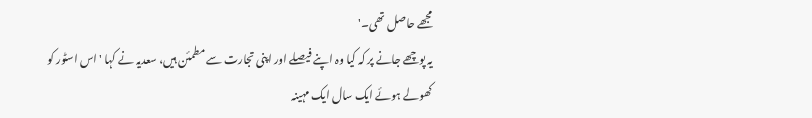مجھے حاصل تھی۔'
یہ پوچھے جانے پر کہ کیا وہ اپنے فیصلے اور اپنی تجارت سے مطمئن ہیں، سعدیہ نے کہا 'اس اسٹور کو کھولے ہوئے ایک سال ایک مہینہ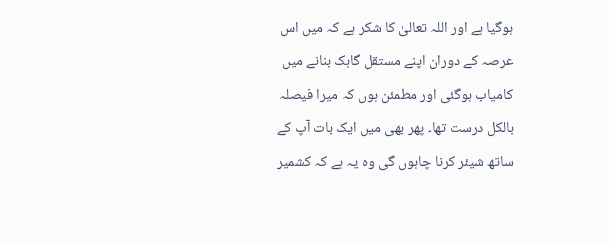ہوگیا ہے اور اللہ تعالیٰ کا شکر ہے کہ میں اس عرصہ کے دوران اپنے مستقل گاہک بنانے میں کامیاب ہوگئی اور مطمئن ہوں کہ میرا فیصلہ بالکل درست تھا۔ پھر بھی میں ایک بات آپ کے ساتھ شیئر کرنا چاہوں گی وہ یہ ہے کہ کشمیر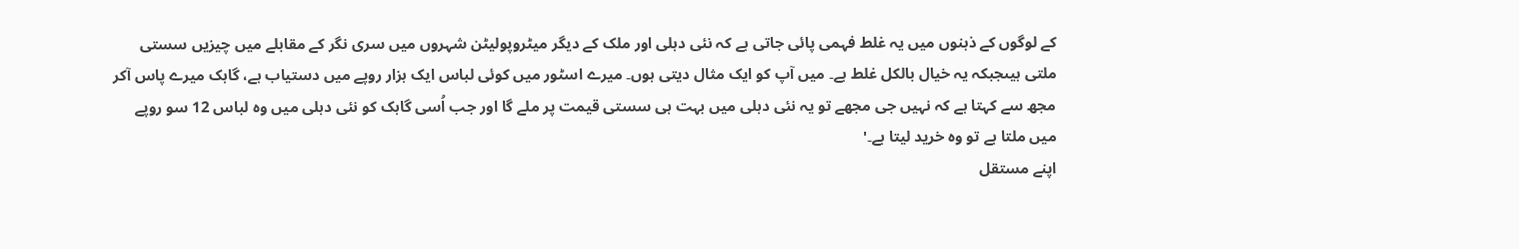کے لوگوں کے ذہنوں میں یہ غلط فہمی پائی جاتی ہے کہ نئی دہلی اور ملک کے دیگر میٹروپولیٹن شہروں میں سری نگر کے مقابلے میں چیزیں سستی ملتی ہیںجبکہ یہ خیال بالکل غلط ہے۔ میں آپ کو ایک مثال دیتی ہوں۔ میرے اسٹور میں کوئی لباس ایک ہزار روپے میں دستیاب ہے، گاہک میرے پاس آکر مجھ سے کہتا ہے کہ نہیں جی مجھے تو یہ نئی دہلی میں بہت ہی سستی قیمت پر ملے گا اور جب اُسی گاہک کو نئی دہلی میں وہ لباس 12 سو روپے میں ملتا ہے تو وہ خرید لیتا ہے۔'
اپنے مستقل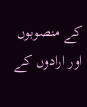کے منصوبوں اور ارادوں کے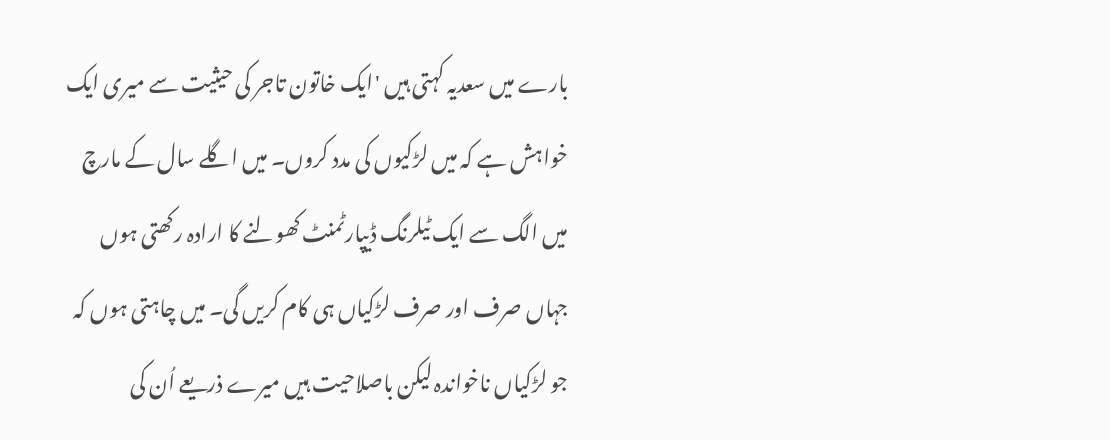بارے میں سعدیہ کہتی ہیں 'ایک خاتون تاجر کی حیثیت سے میری ایک خواہش ہے کہ میں لڑکیوں کی مدد کروں۔ میں اگلے سال کے مارچ میں الگ سے ایک ٹیلرنگ ڈیپارٹمنٹ کھولنے کا ارادہ رکھتی ہوں جہاں صرف اور صرف لڑکیاں ہی کام کریں گی۔ میں چاہتی ہوں کہ جو لڑکیاں ناخواندہ لیکن باصلاحیت ہیں میرے ذریعے اُن کی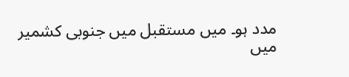مدد ہو۔ میں مستقبل میں جنوبی کشمیر میں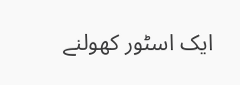ایک اسٹور کھولنے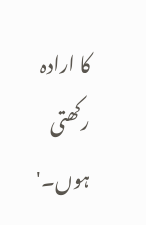کا ارادہ رکھتی ہوں۔'